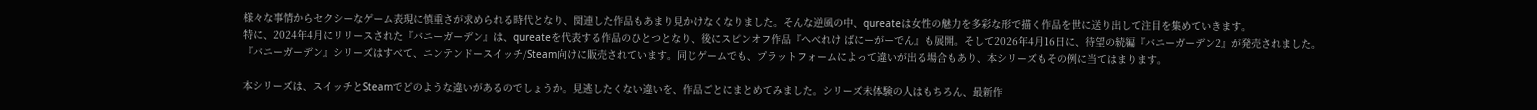様々な事情からセクシーなゲーム表現に慎重さが求められる時代となり、関連した作品もあまり見かけなくなりました。そんな逆風の中、qureateは女性の魅力を多彩な形で描く作品を世に送り出して注目を集めていきます。
特に、2024年4月にリリースされた『バニーガーデン』は、qureateを代表する作品のひとつとなり、後にスピンオフ作品『へべれけ ばにーがーでん』も展開。そして2026年4月16日に、待望の続編『バニーガーデン2』が発売されました。
『バニーガーデン』シリーズはすべて、ニンテンドースイッチ/Steam向けに販売されています。同じゲームでも、プラットフォームによって違いが出る場合もあり、本シリーズもその例に当てはまります。

本シリーズは、スイッチとSteamでどのような違いがあるのでしょうか。見逃したくない違いを、作品ごとにまとめてみました。シリーズ未体験の人はもちろん、最新作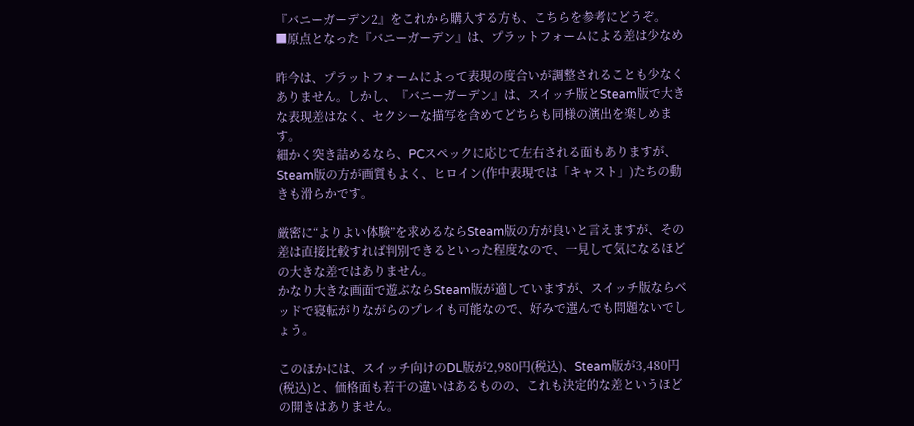『バニーガーデン2』をこれから購入する方も、こちらを参考にどうぞ。
■原点となった『バニーガーデン』は、プラットフォームによる差は少なめ

昨今は、プラットフォームによって表現の度合いが調整されることも少なくありません。しかし、『バニーガーデン』は、スイッチ版とSteam版で大きな表現差はなく、セクシーな描写を含めてどちらも同様の演出を楽しめます。
細かく突き詰めるなら、PCスペックに応じて左右される面もありますが、Steam版の方が画質もよく、ヒロイン(作中表現では「キャスト」)たちの動きも滑らかです。

厳密に“よりよい体験”を求めるならSteam版の方が良いと言えますが、その差は直接比較すれば判別できるといった程度なので、一見して気になるほどの大きな差ではありません。
かなり大きな画面で遊ぶならSteam版が適していますが、スイッチ版ならベッドで寝転がりながらのプレイも可能なので、好みで選んでも問題ないでしょう。

このほかには、スイッチ向けのDL版が2,980円(税込)、Steam版が3,480円(税込)と、価格面も若干の違いはあるものの、これも決定的な差というほどの開きはありません。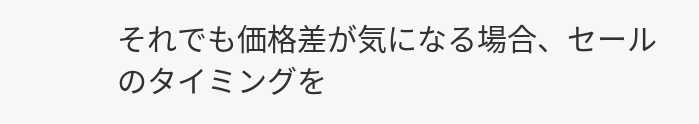それでも価格差が気になる場合、セールのタイミングを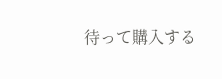待って購入する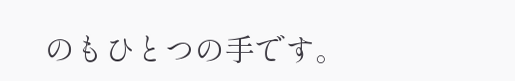のもひとつの手です。